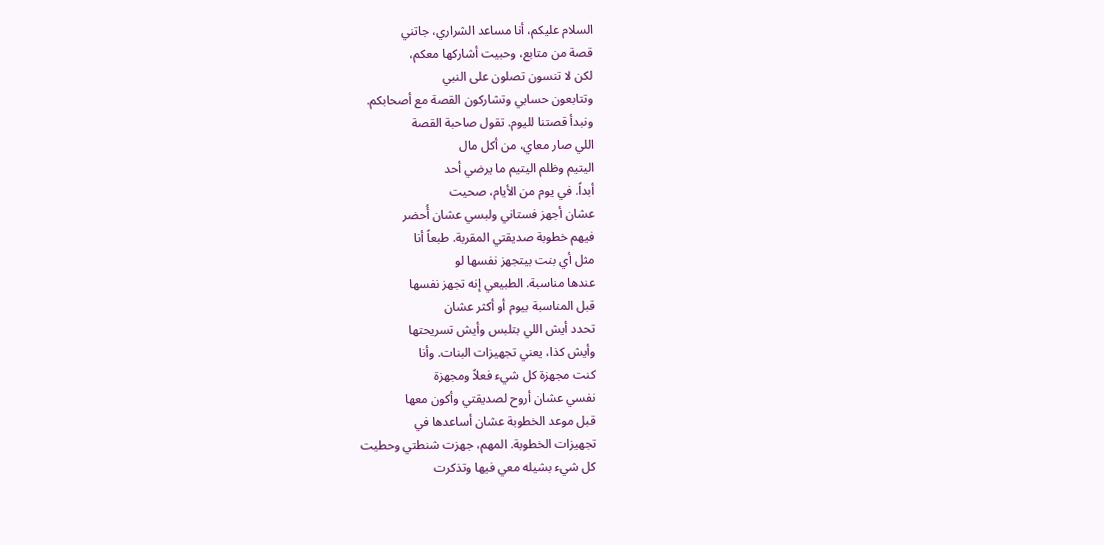السلام عليكم، أنا مساعد الشراري، جاتني
قصة من متابع، وحبيت أشاركها معكم،
لكن لا تنسون تصلون على النبي
وتتابعون حسابي وتشاركون القصة مع أصحابكم.
ونبدأ قصتنا لليوم. تقول صاحبة القصة
اللي صار معاي، من أكل مال
اليتيم وظلم اليتيم ما يرضي أحد
أبداً. في يوم من الأيام، صحيت
عشان أجهز فستاني ولبسي عشان أُحضر
فيهم خطوبة صديقتي المقربة. طبعاً أنا
مثل أي بنت بيتجهز نفسها لو
عندها مناسبة. الطبيعي إنه تجهز نفسها
قبل المناسبة بيوم أو أكثر عشان
تحدد أيش اللي بتلبس وأيش تسريحتها
وأيش كذا، يعني تجهيزات البنات. وأنا
كنت مجهزة كل شيء فعلاً ومجهزة
نفسي عشان أروح لصديقتي وأكون معها
قبل موعد الخطوبة عشان أساعدها في
تجهيزات الخطوبة. المهم، جهزت شنطتي وحطيت
كل شيء بشيله معي فيها وتذكرت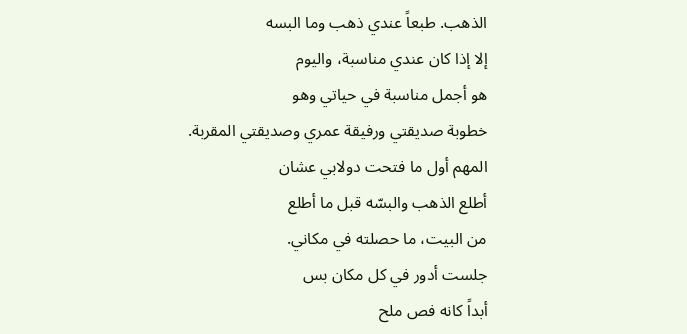الذهب. طبعاً عندي ذهب وما البسه
إلا إذا كان عندي مناسبة، واليوم
هو أجمل مناسبة في حياتي وهو
خطوبة صديقتي ورفيقة عمري وصديقتي المقربة.
المهم أول ما فتحت دولابي عشان
أطلع الذهب والبسّه قبل ما أطلع
من البيت، ما حصلته في مكاني.
جلست أدور في كل مكان بس
أبداً كانه فص ملح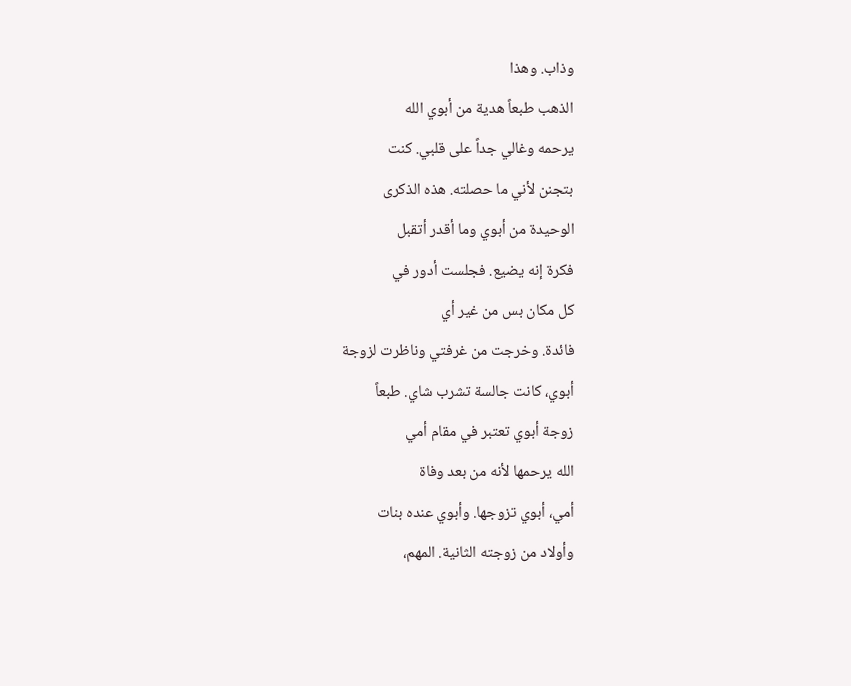وذاب. وهذا
الذهب طبعاً هدية من أبوي الله
يرحمه وغالي جداً على قلبي. كنت
بتجنن لأني ما حصلته. هذه الذكرى
الوحيدة من أبوي وما أقدر أتقبل
فكرة إنه يضيع. فجلست أدور في
كل مكان بس من غير أي
فائدة. وخرجت من غرفتي وناظرت لزوجة
أبوي، كانت جالسة تشرب شاي. طبعاً
زوجة أبوي تعتبر في مقام أمي
الله يرحمها لأنه من بعد وفاة
أمي، أبوي تزوجها. وأبوي عنده بنات
وأولاد من زوجته الثانية. المهم،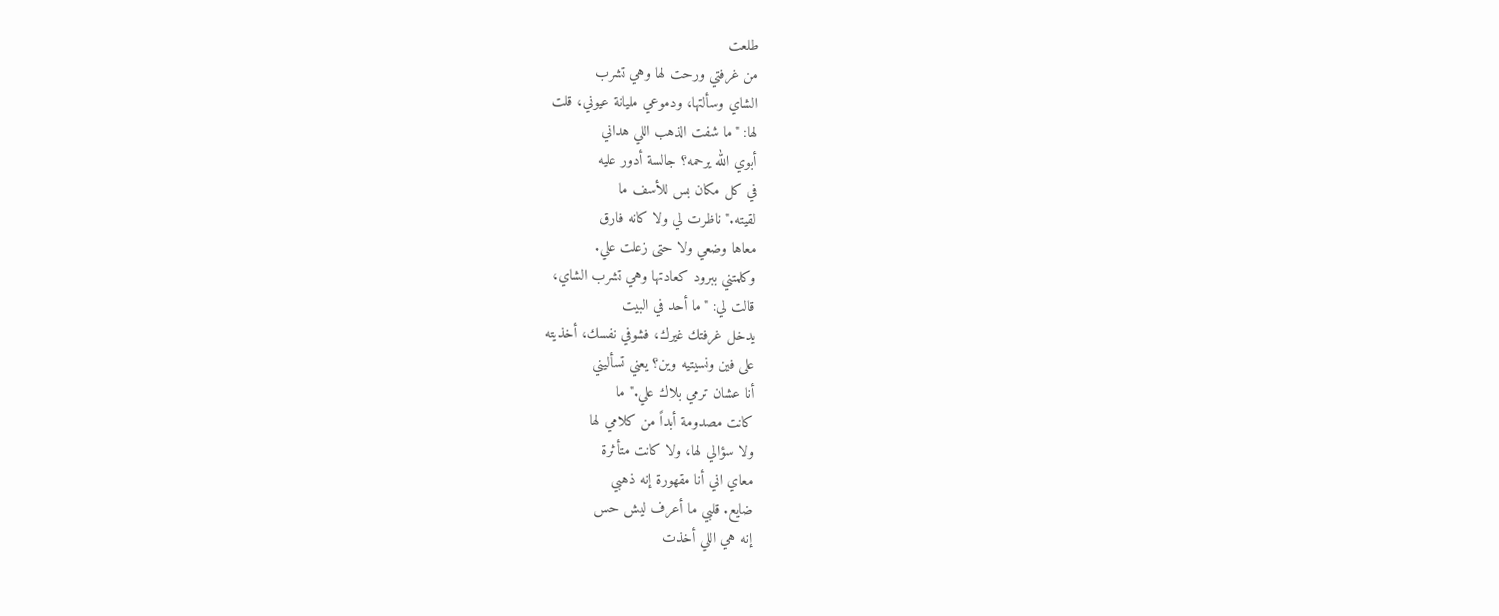طلعت
من غرفتي ورحت لها وهي تشرب
الشاي وسألتها، ودموعي مليانة عيوني، قلت
لها: "ما شفت الذهب اللي هداني
أبوي الله يرحمه؟ جالسة أدور عليه
في كل مكان بس للأسف ما
لقيته." ناظرت لي ولا كانه فارق
معاها وضعي ولا حتى زعلت علي.
وكلمتني ببرود كعادتها وهي تشرب الشاي،
قالت لي: "ما أحد في البيت
يدخل غرفتك غيرك، فشوفي نفسك، أخذيته
على فين ونسيتيه وين؟ يعني تسأليني
أنا عشان ترمي بلاك علي." ما
كانت مصدومة أبداً من كلامي لها
ولا سؤالي لها، ولا كانت متأثرة
معاي اني أنا مقهورة إنه ذهبي
ضايع. قلبي ما أعرف ليش حس
إنه هي اللي أخذت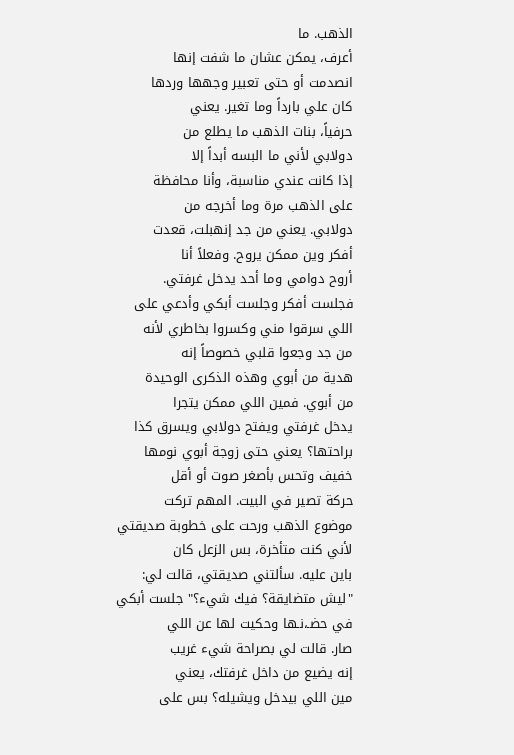الذهب. ما
أعرف، يمكن عشان ما شفت إنها
انصدمت أو حتى تعبير وجهها وردها
كان علي بارداً وما تغير. يعني
حرفياً، بنات الذهب ما يطلع من
دولابي لأني ما البسه أبداً إلا
إذا كانت عندي مناسبة، وأنا محافظة
على الذهب مرة وما أخرجه من
دولابي. يعني من جد إنهبلت، قعدت
أفكر وين ممكن يروح. وفعلاً أنا
أروح دوامي وما أحد يدخل غرفتي.
فجلست أفكر وجلست أبكي وأدعي على
اللي سرقوا مني وكسروا بخاطري لأنه
من جد وجعوا قلبي خصوصاً إنه
هدية من أبوي وهذه الذكرى الوحيدة
من أبوي. فمين اللي ممكن يتجرا
يدخل غرفتي ويفتح دولابي ويسرق كذا
براحتها؟ يعني حتى زوجة أبوي نومها
خفيف وتحس بأصغر صوت أو أقل
حركة تصير في البيت. المهم تركت
موضوع الذهب ورحت على خطوبة صديقتي
لأني كنت متأخرة، بس الزعل كان
باين عليه. سألتني صديقتي، قالت لي:
"ليش متضايقة؟ فيك شيء؟" جلست أبكي
في حضـ،نـها وحكيت لها عن اللي
صار. قالت لي بصراحة شيء غريب
إنه يضيع من داخل غرفتك، يعني
مين اللي بيدخل ويشيله؟ بس على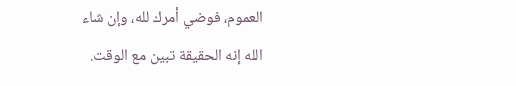العموم، فوضي أمرك لله، وإن شاء
الله إنه الحقيقة تبين مع الوقت.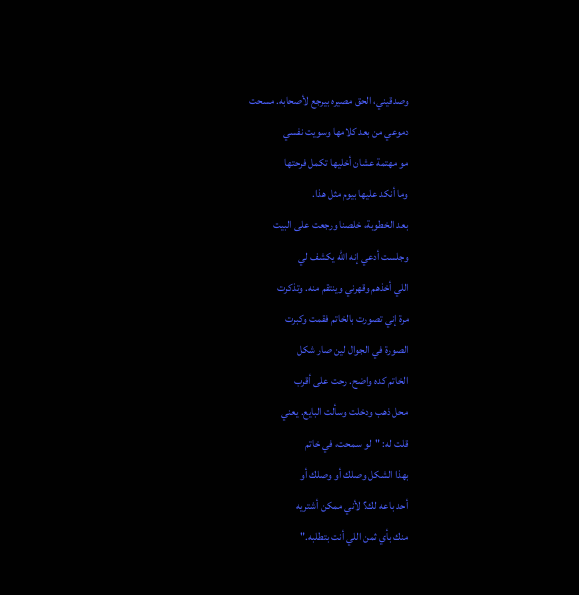وصدقيني، الحق مصيره بيرجع لأصحابه. مسحت
دموعي من بعد كلامها وسويت نفسي
مو مهتمة عشان أخليها تكمل فرحتها
وما أنكد عليها بيوم مثل هذا.
بعد الخطوبة، خلصنا ورجعت على البيت
وجلست أدعي إنه الله يكشف لي
اللي أخذهم وقهرني وينتقم منه. وتذكرت
مرة إني تصورت بالخاتم فقمت وكبرت
الصورة في الجوال لين صار شكل
الخاتم كده واضح. رحت على أقرب
محل ذهب ودخلت وسألت البايع. يعني
قلت له: "لو سمحت، في خاتم
بهذا الشكل وصلك أو وصلك أو
أحد باعه لك؟ لأني ممكن أشتريه
منك بأي ثمن اللي أنت بتطلبه."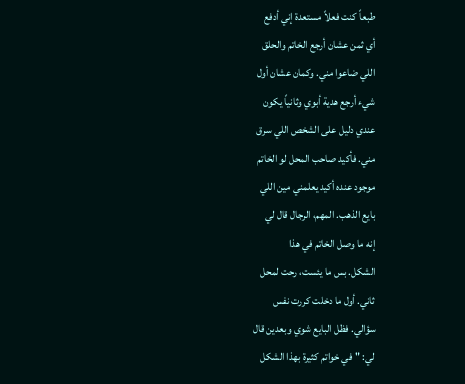طبعاً كنت فعلاً مستعدة إني أدفع
أي ثمن عشان أرجع الخاتم والحلق
اللي ضاعوا مني. وكمان عشان أول
شيء أرجع هدية أبوي وثانياً يكون
عندي دليل على الشخص اللي سرق
مني. فأكيد صاحب المحل لو الخاتم
موجود عنده أكيد يعلمني مين اللي
بايع الذهب. المهم، الرجال قال لي
إنه ما وصل الخاتم في هذا
الشكل. بس ما يئست، رحت لمحل
ثاني. أول ما دخلت كررت نفس
سؤالي. فظل البايع شوي وبعدين قال
لي: "في خواتم كثيرة بهذا الشكل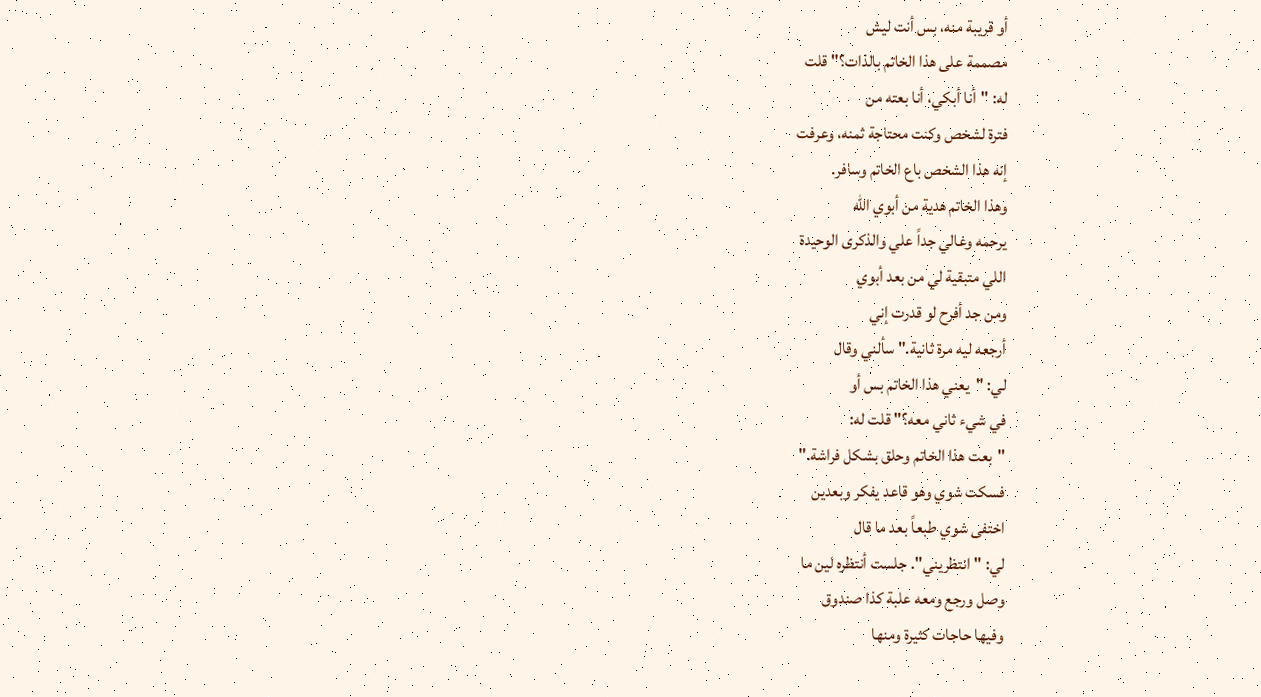أو قريبة منه، بس أنت ليش
مصممة على هذا الخاتم بالذات؟" قلت
له: "أنا أبكي، أنا بعته من
فترة لشخص وكنت محتاجة ثمنه، وعرفت
إنه هذا الشخص باع الخاتم وسافر.
وهذا الخاتم هدية من أبوي الله
يرحمه وغالي جداً علي والذكرى الوحيدة
اللي متبقية لي من بعد أبوي
ومن جد أفرح لو قدرت إني
أرجعه ليه مرة ثانية." سألني وقال
لي: "يعني هذا الخاتم بس أو
في شيء ثاني معه؟" قلت له:
"بعت هذا الخاتم وحلق بشكل فراشة."
فسكت شوي وهو قاعد يفكر وبعدين
اختفى شوي طبعاً بعد ما قال
لي: "انتظريني". جلست أنتظره لين ما
وصل ورجع ومعه علبة كذا صندوق
وفيها حاجات كثيرة ومنها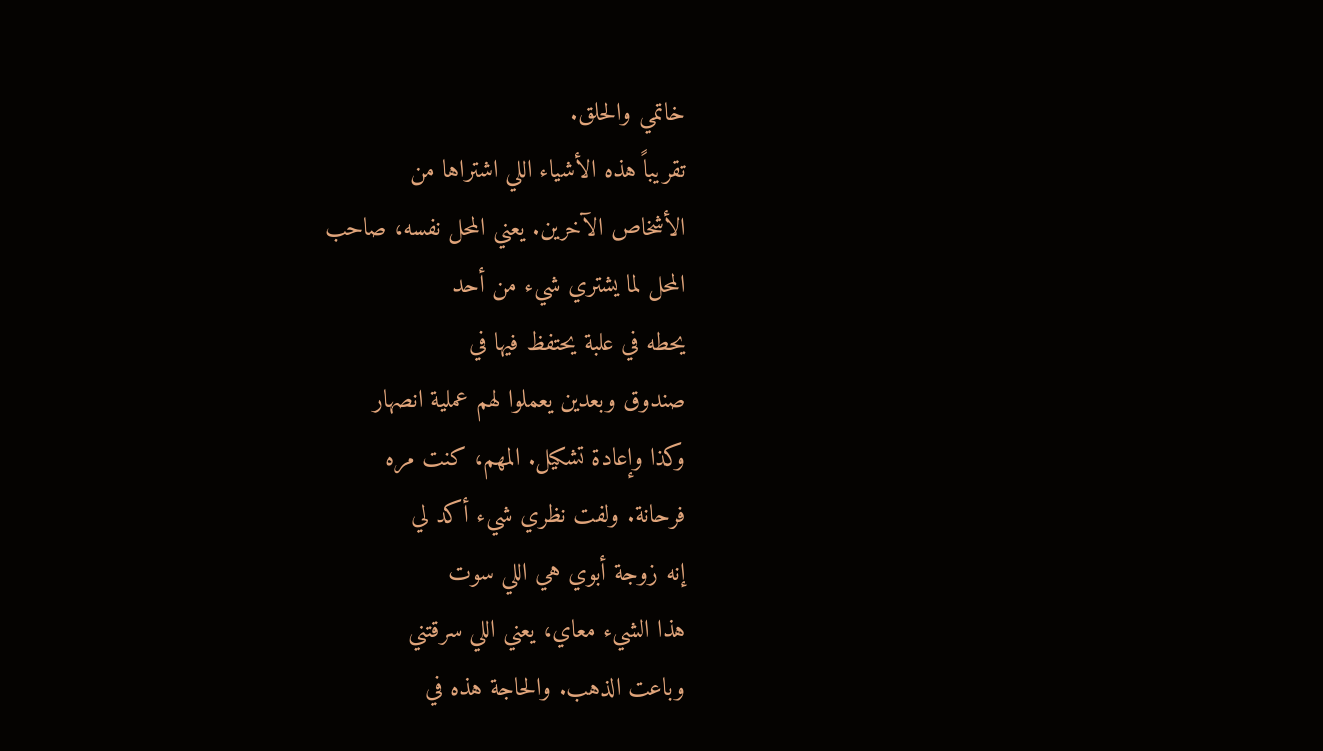خاتمي والحلق.
تقريباً هذه الأشياء اللي اشتراها من
الأشخاص الآخرين. يعني المحل نفسه، صاحب
المحل لما يشتري شيء من أحد
يحطه في علبة يحتفظ فيها في
صندوق وبعدين يعملوا لهم عملية انصهار
وكذا وإعادة تشكيل. المهم، كنت مره
فرحانة. ولفت نظري شيء أكد لي
إنه زوجة أبوي هي اللي سوت
هذا الشيء معاي، يعني اللي سرقتني
وباعت الذهب. والحاجة هذه في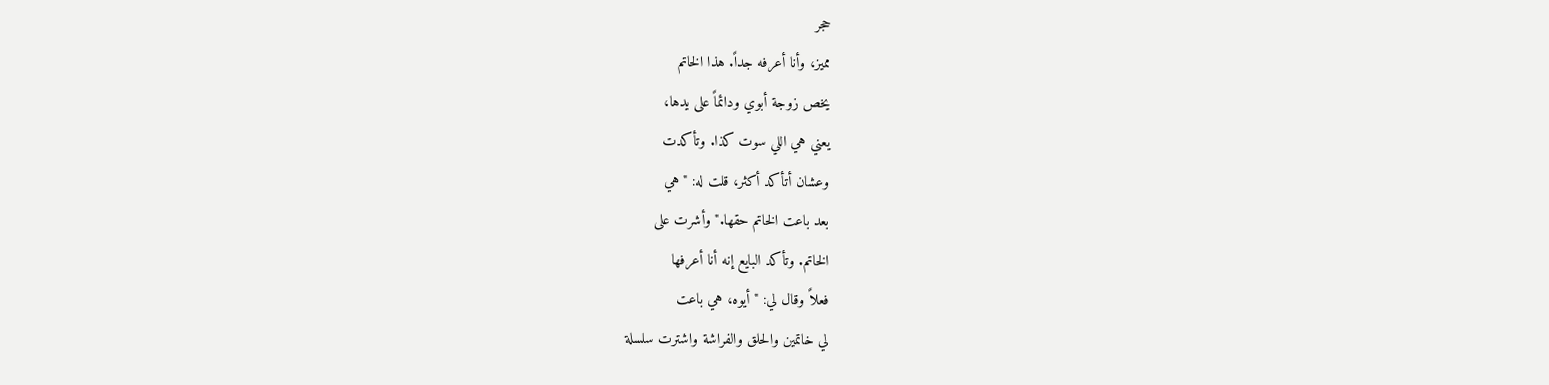حجر
مميز، وأنا أعرفه جداً. هذا الخاتم
يخص زوجة أبوي ودائماً على يدها،
يعني هي اللي سوت كذا. وتأكدت
وعشان أتأكد أكثر، قلت له: "هي
بعد باعت الخاتم حقها." وأشرت على
الخاتم. وتأكد البايع إنه أنا أعرفها
فعلاً وقال لي: "أيوه، هي باعت
لي خاتمين والحلق والفراشة واشترت سلسلة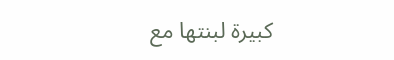كبيرة لبنتها مع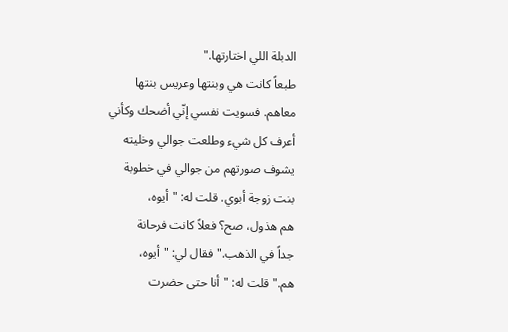الدبلة اللي اختارتها."
طبعاً كانت هي وبنتها وعريس بنتها
معاهم. فسويت نفسي إنّي أضحك وكأني
أعرف كل شيء وطلعت جوالي وخليته
يشوف صورتهم من جوالي في خطوبة
بنت زوجة أبوي. قلت له: "أيوه،
هم هذول، صح؟ فعلاً كانت فرحانة
جداً في الذهب." فقال لي: "أيوه،
هم." قلت له: "أنا حتى حضرت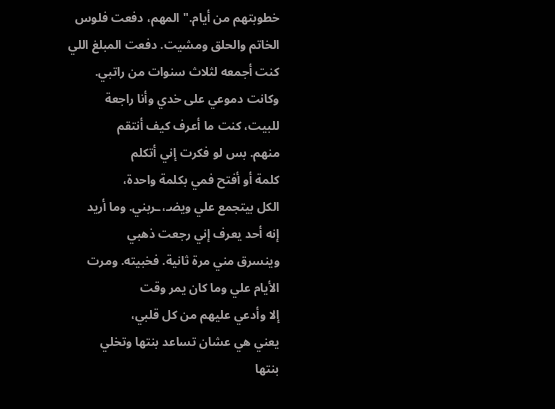خطوبتهم من أيام." المهم، دفعت فلوس
الخاتم والحلق ومشيت. دفعت المبلغ اللي
كنت أجمعه لثلاث سنوات من راتبي.
وكانت دموعي على خدي وأنا راجعة
للبيت، كنت ما أعرف كيف أنتقم
منهم. بس لو فكرت إني أتكلم
كلمة أو أفتح فمي بكلمة واحدة،
الكل بيتجمع علي ويضـ،ـربني. وما أريد
إنه أحد يعرف إني رجعت ذهبي
وينسرق مني مرة ثانية. فخبيته. ومرت
الأيام علي وما كان يمر وقت
إلا وأدعي عليهم من كل قلبي،
يعني هي عشان تساعد بنتها وتخلي
بنتها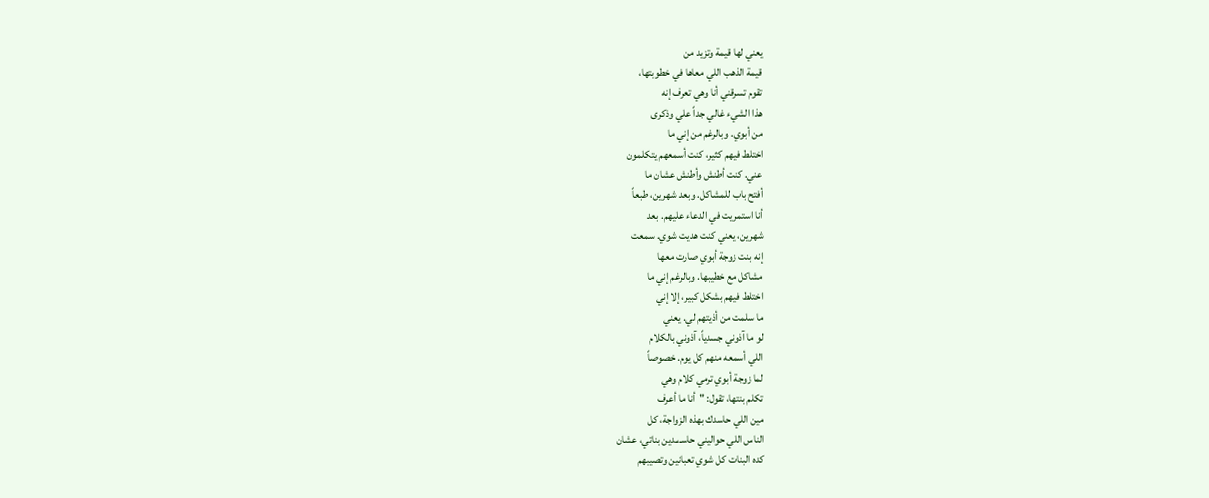يعني لها قيمة وتزيد من
قيمة الذهب اللي معاها في خطوبتها،
تقوم تسرقني أنا وهي تعرف إنه
هذا الشيء غالي جداً علي وذكرى
من أبوي. وبالرغم من إني ما
اختلط فيهم كثير، كنت أسمعهم يتكلمون
عني. كنت أطنش وأطنش عشان ما
أفتح باب للمشاكل. وبعد شهرين، طبعاً
أنا استمريت في الدعاء عليهم. بعد
شهرين، يعني كنت هديت شوي. سمعت
إنه بنت زوجة أبوي صارت معها
مشاكل مع خطيبها. وبالرغم إني ما
اختلط فيهم بشكل كبير، إلا إني
ما سلمت من أذيتهم لي. يعني
لو ما آذوني جسدياً، آذوني بالكلام
اللي أسمعه منهم كل يوم. خصوصاً
لما زوجة أبوي ترمي كلام وهي
تكلم بنتها، تقول: "أنا ما أعرف
مين اللي حاسدك بهذه الزواجة، كل
الناس اللي حواليني حاسـ،ـدين بناتي، عشان
كده البنات كل شوي تعبانين وتصيبهم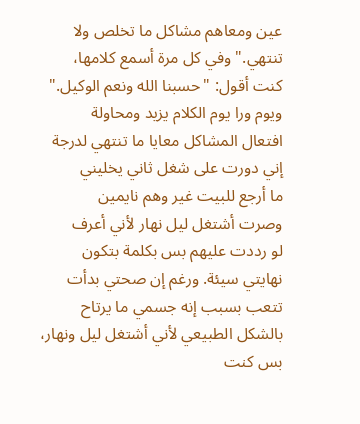عين ومعاهم مشاكل ما تخلص ولا
تنتهي." وفي كل مرة أسمع كلامها،
كنت أقول: "حسبنا الله ونعم الوكيل."
ويوم ورا يوم الكلام يزيد ومحاولة
افتعال المشاكل معايا ما تنتهي لدرجة
إني دورت على شغل ثاني يخليني
ما أرجع للبيت غير وهم نايمين
وصرت أشتغل ليل نهار لأني أعرف
لو رددت عليهم بس بكلمة بتكون
نهايتي سيئة. ورغم إن صحتي بدأت
تتعب بسبب إنه جسمي ما يرتاح
بالشكل الطبيعي لأني أشتغل ليل ونهار،
بس كنت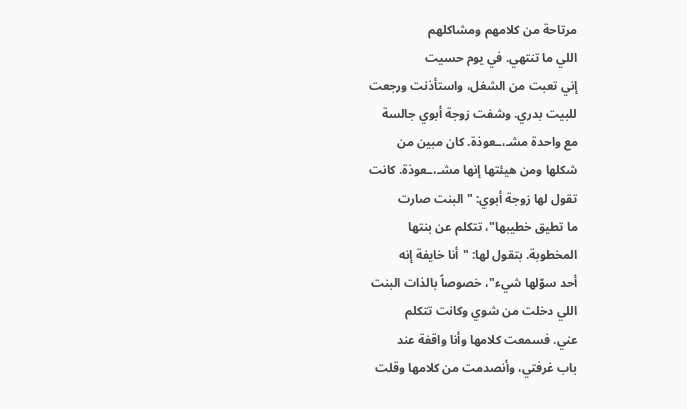مرتاحة من كلامهم ومشاكلهم
اللي ما تنتهي. في يوم حسيت
إني تعبت من الشغل، واستأذنت ورجعت
للبيت بدري. وشفت زوجة أبوي جالسة
مع واحدة مشـ،ـعوذة. كان مبين من
شكلها ومن هيئتها إنها مشـ،ـعوذة. كانت
تقول لها زوجة أبوي: "البنت صارت
ما تطيق خطيبها"، تتكلم عن بنتها
المخطوبة. بتقول لها: "أنا خايفة إنه
أحد سوّلها شيء"، خصوصاً بالذات البنت
اللي دخلت من شوي وكانت تتكلم
عني. فسمعت كلامها وأنا واقفة عند
باب غرفتي، وأنصدمت من كلامها وقلت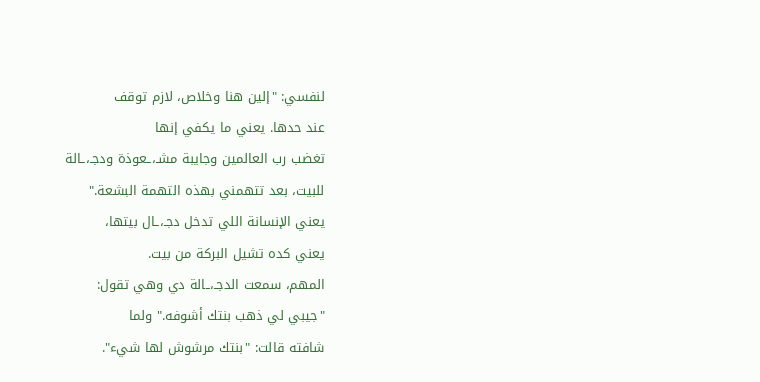لنفسي: "إلين هنا وخلاص، لازم توقف
عند حدها. يعني ما يكفي إنها
تغضب رب العالمين وجايبة مشـ،ـعوذة ودجـ،ـالة
للبيت، بعد تتهمني بهذه التهمة البشعة."
يعني الإنسانة اللي تدخل دجـ،ـال بيتها،
يعني كده تشيل البركة من بيت.
المهم، سمعت الدجـ،ـالة دي وهي تقول:
"جيبي لي ذهب بنتك أشوفه." ولما
شافته قالت: "بنتك مرشوش لها شيء".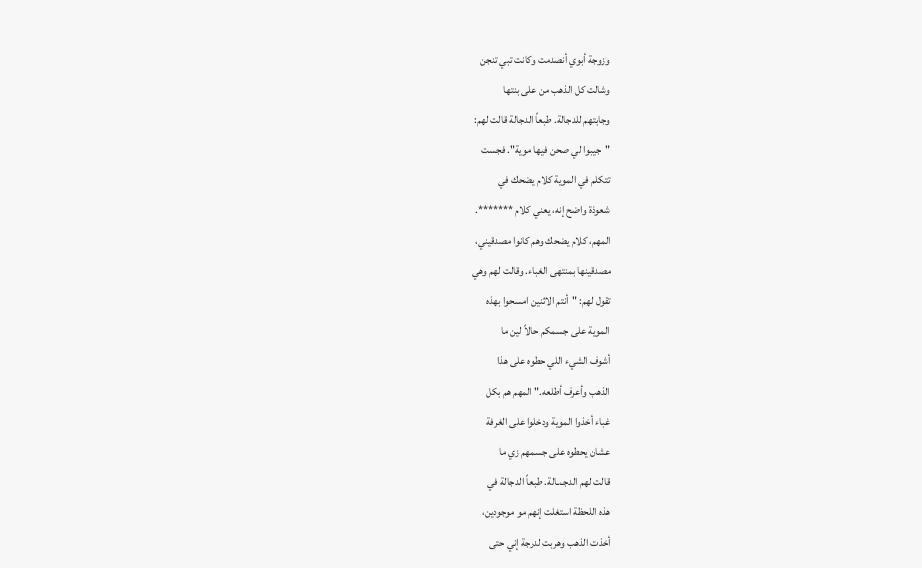وزوجة أبوي أنصدمت وكانت تبي تنجن
وشالت كل الذهب من على بنتها
وجابتهم للدجالة. طبعاً الدجالة قالت لهم:
"جيبوا لي صحن فيها موية". فجست
تتكلم في الموية كلام يضحك في
شعوذة واضح إنه، يعني كلام *******.
المهم، كلام يضحك وهم كانوا مصدقيني،
مصدقينها بمنتهى الغباء. وقالت لهم وهي
تقول لهم: "أنتم الاثنين امسحوا بهذه
الموية على جسمكم حالاً لين ما
أشوف الشيء اللي حطوه على هذا
الذهب وأعرف أطلعه." المهم هم بكل
غباء أخذوا الموية ودخلوا على الغرفة
عشان يحطوه على جسمهم زي ما
قالت لهم الدجـ،ـالة. طبعاً الدجالة في
هذه اللحظة استغلت إنهم مو موجودين،
أخذت الذهب وهربت لدرجة إني حتى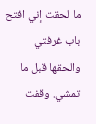ما لحقت إني افتح باب غرفتي
والحقها قبل ما تمشي. وقفت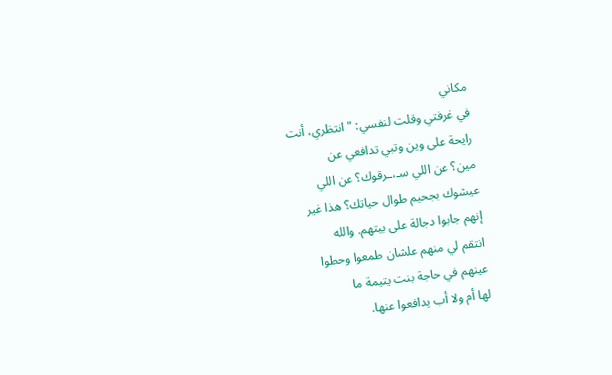مكاني
في غرفتي وقلت لنفسي: "انتظري، أنت
رايحة على وين وتبي تدافعي عن
مين؟ عن اللي سـ،ـرقوك؟ عن اللي
عيشوك بجحيم طوال حياتك؟ هذا غير
إنهم جابوا دجالة على بيتهم. والله
انتقم لي منهم علشان طمعوا وحطوا
عينهم في حاجة بنت يتيمة ما
لها أم ولا أب يدافعوا عنها.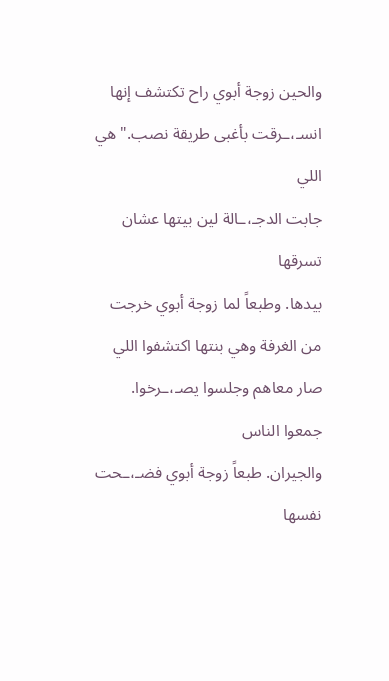والحين زوجة أبوي راح تكتشف إنها
انسـ،ـرقت بأغبى طريقة نصب." هي اللي
جابت الدجـ،ـالة لين بيتها عشان تسرقها
بيدها. وطبعاً لما زوجة أبوي خرجت
من الغرفة وهي بنتها اكتشفوا اللي
صار معاهم وجلسوا يصـ،ـرخوا. جمعوا الناس
والجيران. طبعاً زوجة أبوي فضـ،ـحت نفسها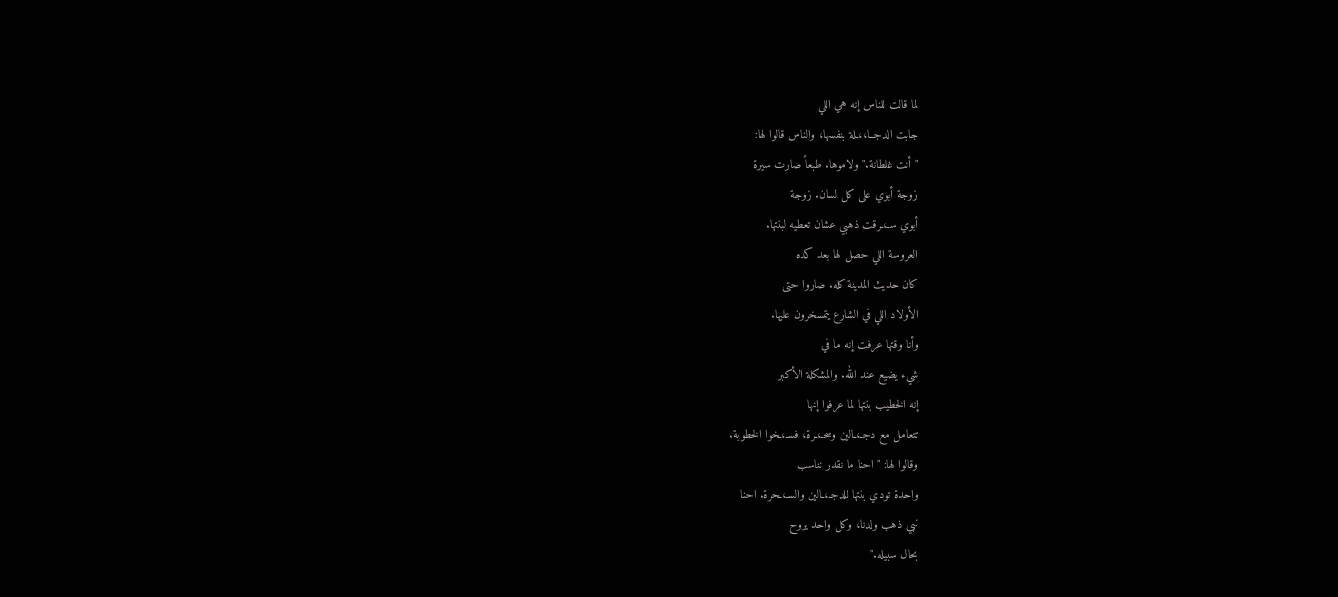لما قالت للناس إنه هي اللي
جابت الدجــا،،ـلة بنفسها، والناس قالوا لها:
"أنت غلطانة." ولاموها. طبعاً صارت سيرة
زوجة أبوي على كل لسان. زوجة
أبوي سـ،ـرقت ذهبي عشان تعطيه لبنتها.
العروسة اللي حصل لها بعد كده
كان حديث المدينة كله. صاروا حتى
الأولاد اللي في الشارع يتمسخرون عليها.
وأنا وقتها عرفت إنه ما في
شيء يضيع عند الله. والمشكلة الأكبر
إنه الخطيب بنتها لما عرفوا إنها
تتعامل مع دجـ،ـالين وسحـ،ـرة، فسـ،ـخوا الخطوبة.
وقالوا لها: "احنا ما نقدر نناسب
واحدة تودي بنتها للدجـ،ـالين والسـ،ـحرة. احنا
نبي ذهب ولدنا، وكل واحد يروح
بحال سبيله."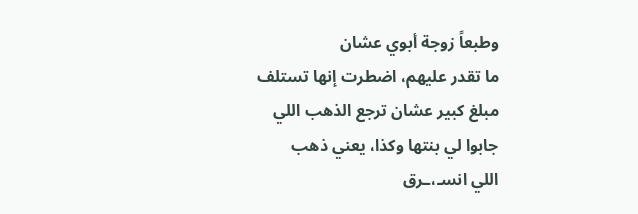وطبعاً زوجة أبوي عشان
ما تقدر عليهم، اضطرت إنها تستلف
مبلغ كبير عشان ترجع الذهب اللي
جابوا لي بنتها وكذا، يعني ذهب
اللي انسـ،ـرق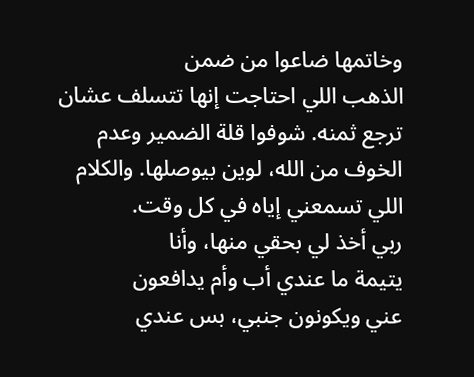وخاتمها ضاعوا من ضمن
الذهب اللي احتاجت إنها تتسلف عشان
ترجع ثمنه. شوفوا قلة الضمير وعدم
الخوف من الله، لوين بيوصلها. والكلام
اللي تسمعني إياه في كل وقت.
ربي أخذ لي بحقي منها، وأنا
يتيمة ما عندي أب وأم يدافعون
عني ويكونون جنبي، بس عندي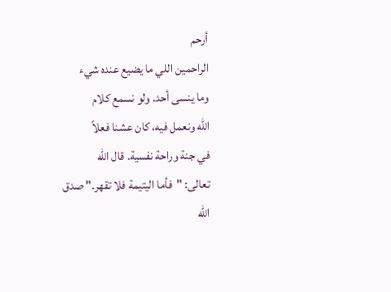أرحم
الراحمين اللي ما يضيع عنده شيء
وما ينسى أحد. ولو نسمع كلام
الله ونعمل فيه، كان عشنا فعلاً
في جنة وراحة نفسية. قال الله
تعالى: "فأما اليتيمة فلا تقهر." صدق
الله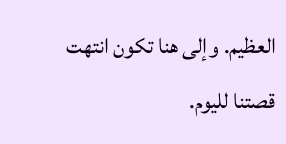العظيم. وإلى هنا تكون انتهت
قصتنا لليوم.